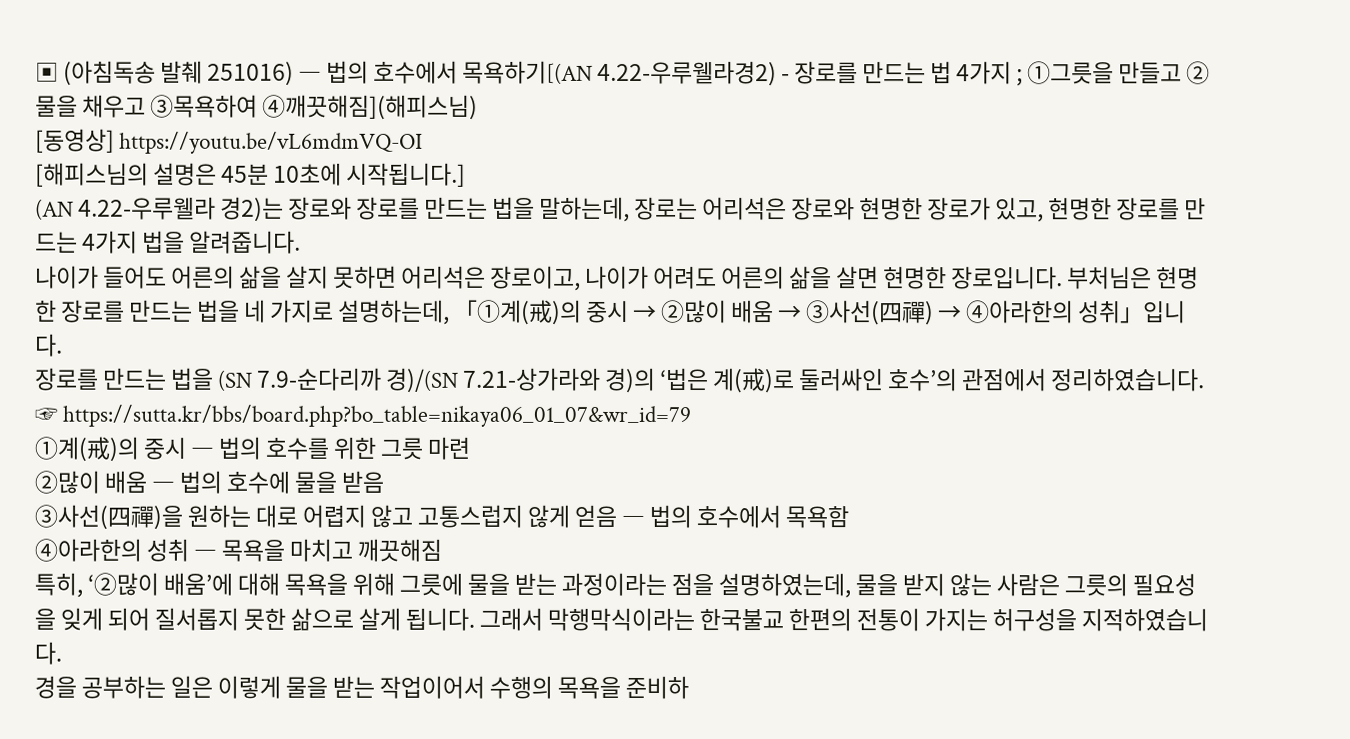▣ (아침독송 발췌 251016) ― 법의 호수에서 목욕하기[(AN 4.22-우루웰라경2) - 장로를 만드는 법 4가지 ; ①그릇을 만들고 ②물을 채우고 ③목욕하여 ④깨끗해짐](해피스님)
[동영상] https://youtu.be/vL6mdmVQ-OI
[해피스님의 설명은 45분 10초에 시작됩니다.]
(AN 4.22-우루웰라 경2)는 장로와 장로를 만드는 법을 말하는데, 장로는 어리석은 장로와 현명한 장로가 있고, 현명한 장로를 만드는 4가지 법을 알려줍니다.
나이가 들어도 어른의 삶을 살지 못하면 어리석은 장로이고, 나이가 어려도 어른의 삶을 살면 현명한 장로입니다. 부처님은 현명한 장로를 만드는 법을 네 가지로 설명하는데, 「①계(戒)의 중시 → ②많이 배움 → ③사선(四禪) → ④아라한의 성취」입니다.
장로를 만드는 법을 (SN 7.9-순다리까 경)/(SN 7.21-상가라와 경)의 ‘법은 계(戒)로 둘러싸인 호수’의 관점에서 정리하였습니다. ☞ https://sutta.kr/bbs/board.php?bo_table=nikaya06_01_07&wr_id=79
①계(戒)의 중시 ― 법의 호수를 위한 그릇 마련
②많이 배움 ― 법의 호수에 물을 받음
③사선(四禪)을 원하는 대로 어렵지 않고 고통스럽지 않게 얻음 ― 법의 호수에서 목욕함
④아라한의 성취 ― 목욕을 마치고 깨끗해짐
특히, ‘②많이 배움’에 대해 목욕을 위해 그릇에 물을 받는 과정이라는 점을 설명하였는데, 물을 받지 않는 사람은 그릇의 필요성을 잊게 되어 질서롭지 못한 삶으로 살게 됩니다. 그래서 막행막식이라는 한국불교 한편의 전통이 가지는 허구성을 지적하였습니다.
경을 공부하는 일은 이렇게 물을 받는 작업이어서 수행의 목욕을 준비하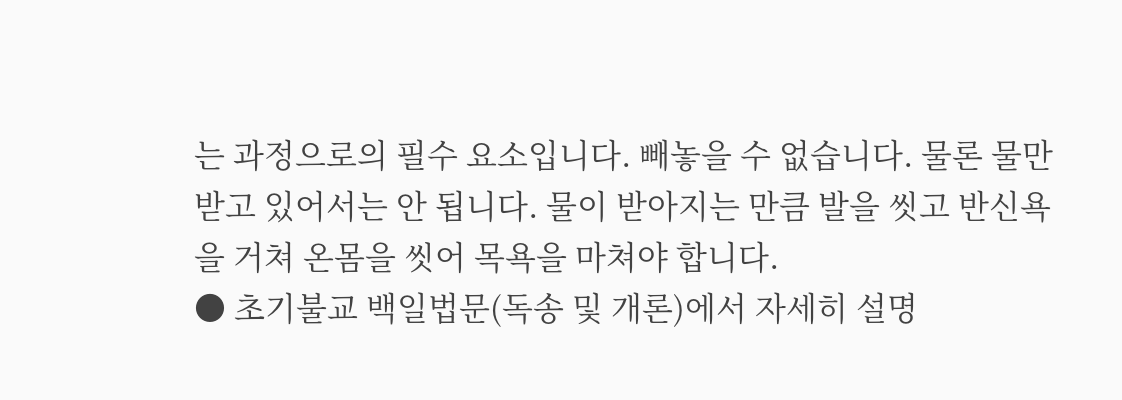는 과정으로의 필수 요소입니다. 빼놓을 수 없습니다. 물론 물만 받고 있어서는 안 됩니다. 물이 받아지는 만큼 발을 씻고 반신욕을 거쳐 온몸을 씻어 목욕을 마쳐야 합니다.
● 초기불교 백일법문(독송 및 개론)에서 자세히 설명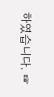하였습니다. ☞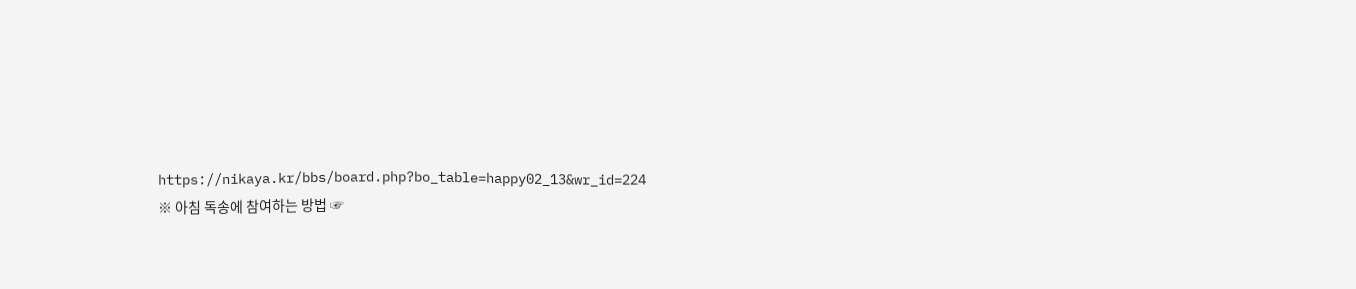https://nikaya.kr/bbs/board.php?bo_table=happy02_13&wr_id=224
※ 아침 독송에 참여하는 방법 ☞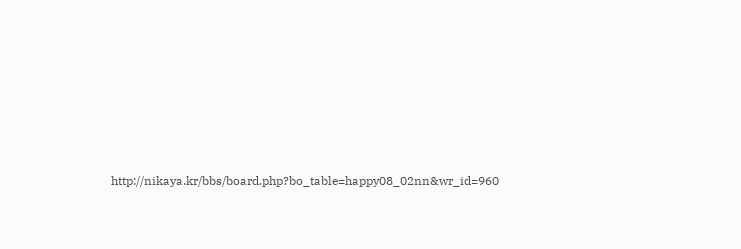http://nikaya.kr/bbs/board.php?bo_table=happy08_02nn&wr_id=960